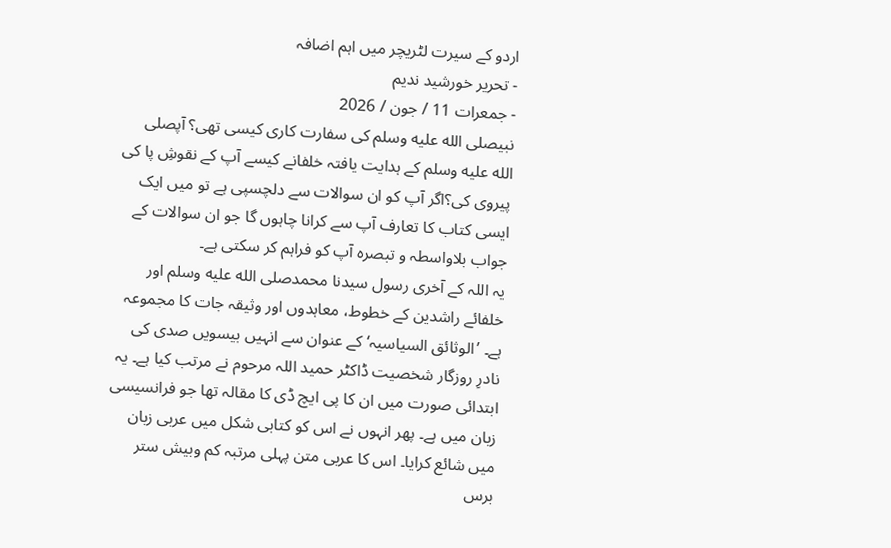اردو کے سیرت لٹریچر میں اہم اضافہ
- تحریر خورشید ندیم
- جمعرات 11 / جون / 2026
نبیصلى الله عليه وسلم کی سفارت کاری کیسی تھی؟ آپصلى الله عليه وسلم کے ہدایت یافتہ خلفانے کیسے آپ کے نقوشِ پا کی پیروی کی؟اگر آپ کو ان سوالات سے دلچسپی ہے تو میں ایک ایسی کتاب کا تعارف آپ سے کرانا چاہوں گا جو ان سوالات کے جواب بلاواسطہ و تبصرہ آپ کو فراہم کر سکتی ہے۔
یہ اللہ کے آخری رسول سیدنا محمدصلى الله عليه وسلم اور خلفائے راشدین کے خطوط، معاہدوں اور وثیقہ جات کا مجموعہ ہے۔ ’الوثائق السیاسیہ‘ کے عنوان سے انہیں بیسویں صدی کی نادرِ روزگار شخصیت ڈاکٹر حمید اللہ مرحوم نے مرتب کیا ہے۔ یہ ابتدائی صورت میں ان کا پی ایچ ڈی کا مقالہ تھا جو فرانسیسی زبان میں ہے۔ پھر انہوں نے اس کو کتابی شکل میں عربی زبان میں شائع کرایا۔ اس کا عربی متن پہلی مرتبہ کم وبیش ستر برس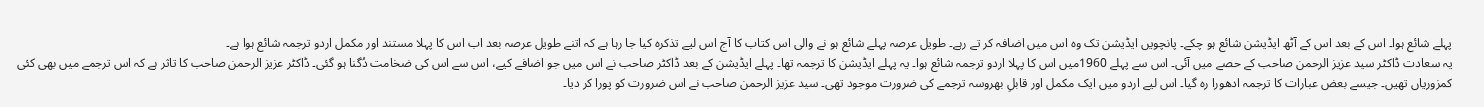پہلے شائع ہوا۔ اس کے بعد اس کے آٹھ ایڈیشن شائع ہو چکے۔ پانچویں ایڈیشن تک وہ اس میں اضافہ کر تے رہے۔ طویل عرصہ پہلے شائع ہو نے والی اس کتاب کا آج اس لیے تذکرہ کیا جا رہا ہے کہ اتنے طویل عرصہ بعد اب اس کا پہلا مستند اور مکمل اردو ترجمہ شائع ہوا ہے۔
یہ سعادت ڈاکٹر سید عزیز الرحمن صاحب کے حصے میں آئی۔ اس سے پہلے 1960میں اس کا پہلا اردو ترجمہ شائع ہوا۔ یہ پہلے ایڈیشن کا ترجمہ تھا۔ پہلے ایڈیشن کے بعد ڈاکٹر صاحب نے اس میں جو اضافے کیے، اس سے اس کی ضخامت دُگنا ہو گئی۔ ڈاکٹر عزیز الرحمن صاحب کا تاثر ہے کہ اس ترجمے میں بھی کئی کمزوریاں تھیں۔ جیسے بعض عبارات کا ترجمہ ادھورا رہ گیا۔ اس لیے اردو میں ایک مکمل اور قابلِ بھروسہ ترجمے کی ضرورت موجود تھی۔ سید عزیز الرحمن صاحب نے اس ضرورت کو پورا کر دیا۔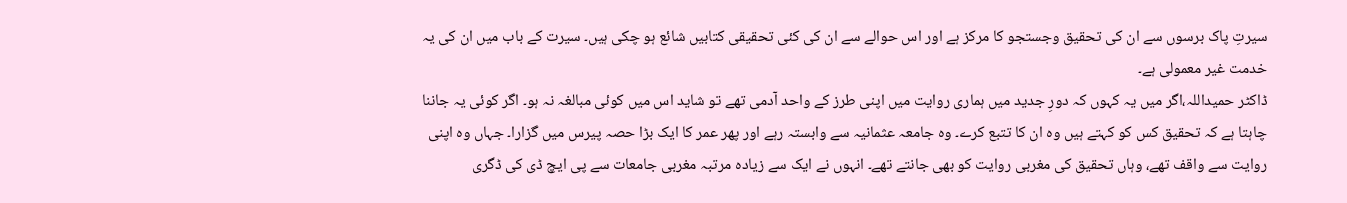سیرتِ پاک برسوں سے ان کی تحقیق وجستجو کا مرکز ہے اور اس حوالے سے ان کی کئی تحقیقی کتابیں شائع ہو چکی ہیں۔ سیرت کے باب میں ان کی یہ خدمت غیر معمولی ہے۔
ڈاکٹر حمیداللہ،اگر میں یہ کہوں کہ دورِ جدید میں ہماری روایت میں اپنی طرز کے واحد آدمی تھے تو شاید اس میں کوئی مبالغہ نہ ہو۔ اگر کوئی یہ جاننا چاہتا ہے کہ تحقیق کس کو کہتے ہیں وہ ان کا تتبع کرے۔ وہ جامعہ عثمانیہ سے وابستہ رہے اور پھر عمر کا ایک بڑا حصہ پیرس میں گزارا۔ جہاں وہ اپنی روایت سے واقف تھے، وہاں تحقیق کی مغربی روایت کو بھی جانتے تھے۔ انہوں نے ایک سے زیادہ مرتبہ مغربی جامعات سے پی ایچ ڈی کی ڈگری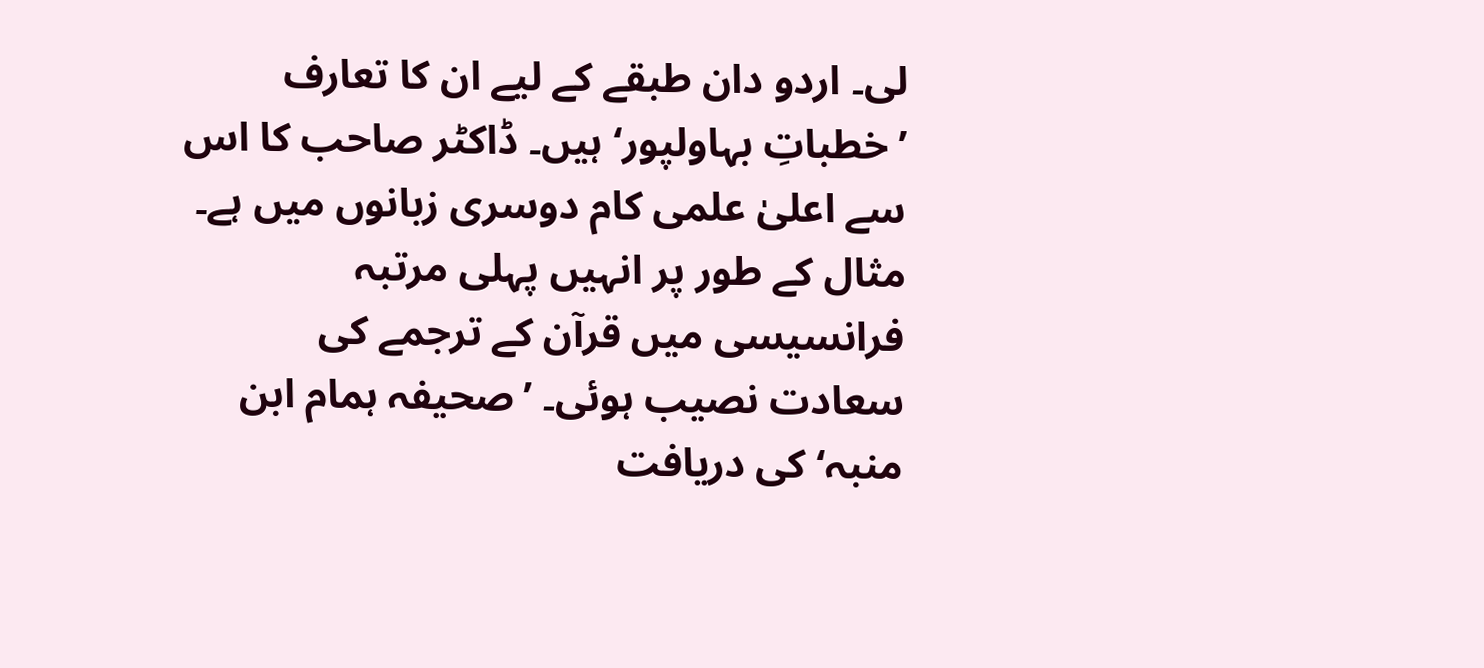لی۔ اردو دان طبقے کے لیے ان کا تعارف ’خطباتِ بہاولپور‘ ہیں۔ ڈاکٹر صاحب کا اس سے اعلیٰ علمی کام دوسری زبانوں میں ہے۔ مثال کے طور پر انہیں پہلی مرتبہ فرانسیسی میں قرآن کے ترجمے کی سعادت نصیب ہوئی۔ ’صحیفہ ہمام ابن منبہ‘ کی دریافت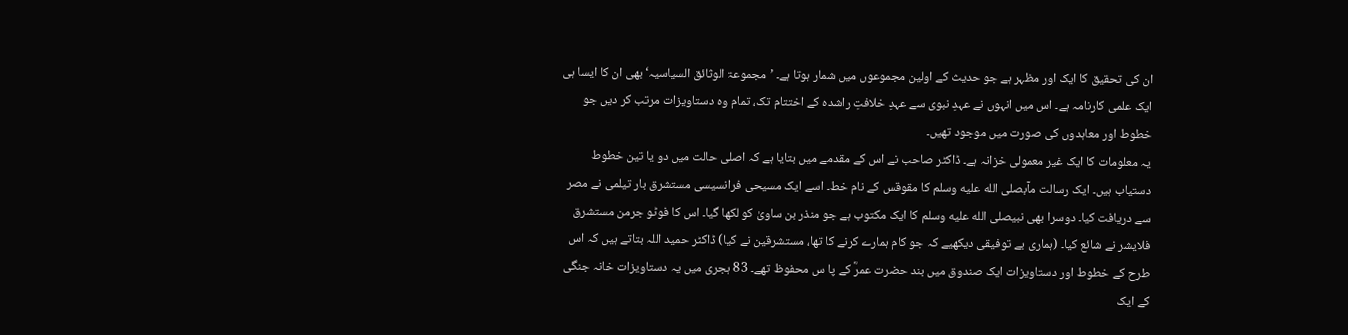ان کی تحقیق کا ایک اور مظہر ہے جو حدیث کے اولین مجموعوں میں شمار ہوتا ہے۔ ’مجموعۃ الوثائق السیاسیہ‘ بھی ان کا ایسا ہی ایک علمی کارنامہ ہے۔ اس میں انہوں نے عہدِ نبوی سے عہدِ خلافتِ راشدہ کے اختتام تک، تمام وہ دستاویزات مرتب کر دیں جو خطوط اور معاہدوں کی صورت میں موجود تھیں۔
یہ معلومات کا ایک غیر معمولی خزانہ ہے۔ ڈاکٹر صاحب نے اس کے مقدمے میں بتایا ہے کہ اصلی حالت میں دو یا تین خطوط دستیاب ہیں۔ ایک رسالت مآبصلى الله عليه وسلم کا مقوقس کے نام خط۔ اسے ایک مسیحی فرانسیسی مستشرق بار تیلمی نے مصر سے دریافت کیا۔ دوسرا بھی نبیصلى الله عليه وسلم کا ایک مکتوب ہے جو منذر بن ساویٰ کو لکھا گیا۔ اس کا فوٹو جرمن مستشرق فلایشر نے شائع کیا۔ (ہماری بے توفیقی دیکھیے کہ جو کام ہمارے کرنے کا تھا، مستشرقین نے کیا) ڈاکٹر حمید اللہ بتاتے ہیں کہ اس طرح کے خطوط اور دستاویزات ایک صندوق میں بند حضرت عمرؓ کے پا س محفوظ تھے۔ 83 ہجری میں یہ دستاویزات خانہ جنگی کے ایک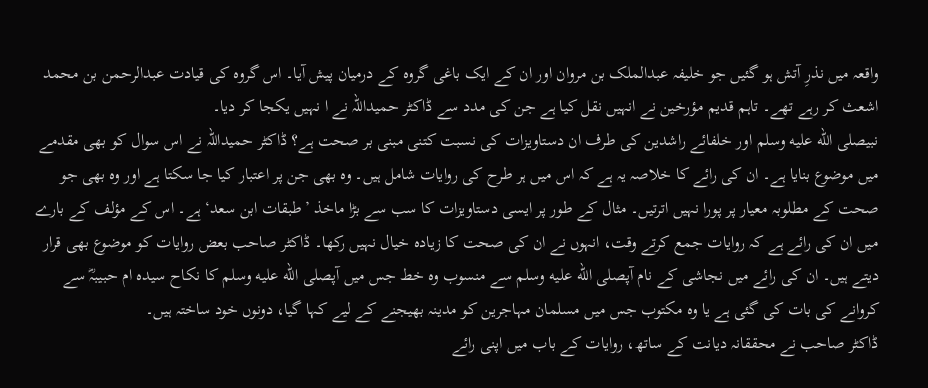واقعہ میں نذرِ آتش ہو گئیں جو خلیفہ عبدالملک بن مروان اور ان کے ایک باغی گروہ کے درمیان پیش آیا۔ اس گروہ کی قیادت عبدالرحمن بن محمد اشعث کر رہے تھے۔ تاہم قدیم مؤرخین نے انہیں نقل کیا ہے جن کی مدد سے ڈاکٹر حمیداللہ نے ا نہیں یکجا کر دیا۔
نبیصلى الله عليه وسلم اور خلفائے راشدین کی طرف ان دستاویزات کی نسبت کتنی مبنی بر صحت ہے؟ ڈاکٹر حمیداللہ نے اس سوال کو بھی مقدمے میں موضوع بنایا ہے۔ ان کی رائے کا خلاصہ یہ ہے کہ اس میں ہر طرح کی روایات شامل ہیں۔ وہ بھی جن پر اعتبار کیا جا سکتا ہے اور وہ بھی جو صحت کے مطلوبہ معیار پر پورا نہیں اترتیں۔ مثال کے طور پر ایسی دستاویزات کا سب سے بڑا ماخذ ’طبقات ابن سعد‘ ہے۔ اس کے مؤلف کے بارے میں ان کی رائے ہے کہ روایات جمع کرتے وقت، انہوں نے ان کی صحت کا زیادہ خیال نہیں رکھا۔ ڈاکٹر صاحب بعض روایات کو موضوع بھی قرار دیتے ہیں۔ ان کی رائے میں نجاشی کے نام آپصلى الله عليه وسلم سے منسوب وہ خط جس میں آپصلى الله عليه وسلم کا نکاح سیدہ ام حبیبہؓ سے کروانے کی بات کی گئی ہے یا وہ مکتوب جس میں مسلمان مہاجرین کو مدینہ بھیجنے کے لیے کہا گیا، دونوں خود ساختہ ہیں۔
ڈاکٹر صاحب نے محققانہ دیانت کے ساتھ، روایات کے باب میں اپنی رائے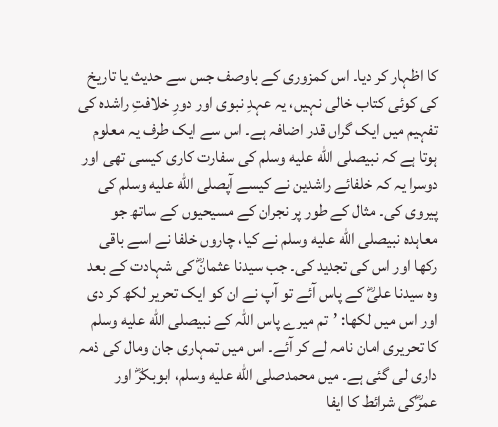کا اظہار کر دیا۔ اس کمزوری کے باوصف جس سے حدیث یا تاریخ کی کوئی کتاب خالی نہیں، یہ عہدِ نبوی اور دورِ خلافتِ راشدہ کی تفہیم میں ایک گراں قدر اضافہ ہے۔ اس سے ایک طرف یہ معلوم ہوتا ہے کہ نبیصلى الله عليه وسلم کی سفارت کاری کیسی تھی اور دوسرا یہ کہ خلفائے راشدین نے کیسے آپصلى الله عليه وسلم کی پیروی کی۔ مثال کے طور پر نجران کے مسیحیوں کے ساتھ جو معاہدہ نبیصلى الله عليه وسلم نے کیا، چاروں خلفا نے اسے باقی رکھا اور اس کی تجدید کی۔ جب سیدنا عثمانؓ کی شہادت کے بعد وہ سیدنا علیؓ کے پاس آئے تو آپ نے ان کو ایک تحریر لکھ کر دی اور اس میں لکھا: ’تم میرے پاس اللہ کے نبیصلى الله عليه وسلم کا تحریری امان نامہ لے کر آئے۔ اس میں تمہاری جان ومال کی ذمہ داری لی گئی ہے۔ میں محمدصلى الله عليه وسلم، ابوبکرؓ اور عمرؓکی شرائط کا ایفا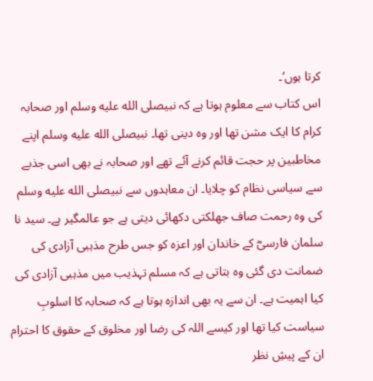کرتا ہوں‘۔
اس کتاب سے معلوم ہوتا ہے کہ نبیصلى الله عليه وسلم اور صحابہ کرام کا ایک مشن تھا اور وہ دینی تھا۔ نبیصلى الله عليه وسلم اپنے مخاطبین پر حجت قائم کرنے آئے تھے اور صحابہ نے بھی اسی جذبے سے سیاسی نظام کو چلایا۔ ان معاہدوں سے نبیصلى الله عليه وسلم کی وہ رحمت صاف جھلکتی دکھائی دیتی ہے جو عالمگیر ہے۔ سید نا سلمان فارسیؓ کے خاندان اور اعزہ کو جس طرح مذہبی آزادی کی ضمانت دی گئی وہ بتاتی ہے کہ مسلم تہذیب میں مذہبی آزادی کی کیا اہمیت ہے۔ ان سے یہ بھی اندازہ ہوتا ہے کہ صحابہ کا اسلوبِ سیاست کیا تھا اور کیسے اللہ کی رضا اور مخلوق کے حقوق کا احترام ان کے پیشِ نظر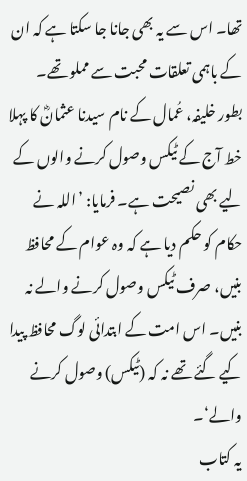تھا۔ اس سے یہ بھی جانا جا سکتا ہے کہ ان کے باہمی تعلقات محبت سے مملو تھے۔ بطور خلیفہ، عُمال کے نام سیدنا عثمانؓ کا پہلا خط آج کے ٹیکس وصول کرنے والوں کے لیے بھی نصیحت ہے۔ فرمایا: ’اللہ نے حکام کو حکم دیا ہے کہ وہ عوام کے محافظ بنیں، صرف ٹیکس وصول کرنے والے نہ بنیں۔ اس امت کے ابتدائی لوگ محافظ پیدا کیے گئے تھے نہ کہ (ٹیکس) وصول کرنے والے‘۔
یہ کتاب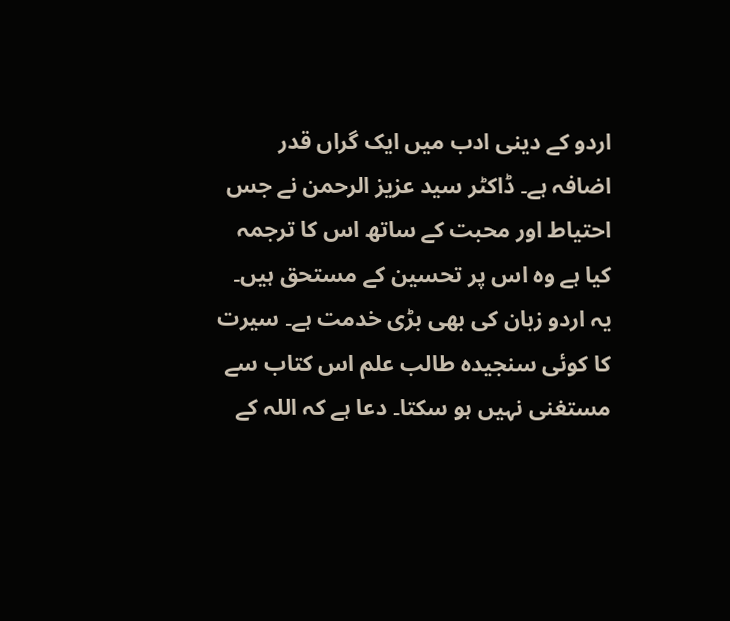اردو کے دینی ادب میں ایک گراں قدر اضافہ ہے۔ ڈاکٹر سید عزیز الرحمن نے جس احتیاط اور محبت کے ساتھ اس کا ترجمہ کیا ہے وہ اس پر تحسین کے مستحق ہیں۔ یہ اردو زبان کی بھی بڑی خدمت ہے۔ سیرت کا کوئی سنجیدہ طالب علم اس کتاب سے مستغنی نہیں ہو سکتا۔ دعا ہے کہ اللہ کے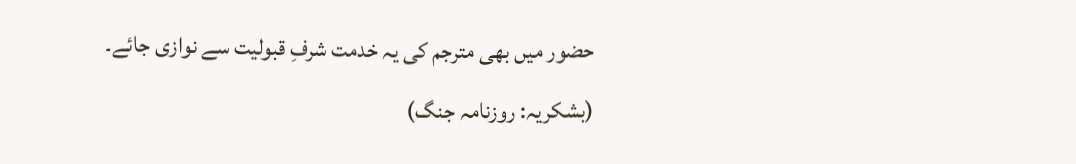حضور میں بھی مترجم کی یہ خدمت شرفِ قبولیت سے نوازی جائے۔
(بشکریہ: روزنامہ جنگ)